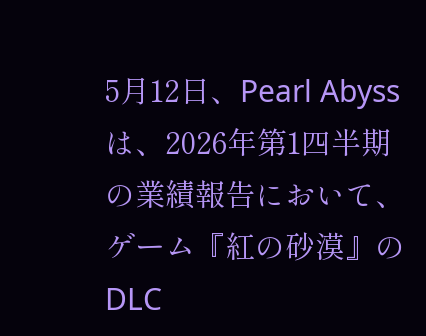5月12日、Pearl Abyssは、2026年第1四半期の業績報告において、ゲーム『紅の砂漠』のDLC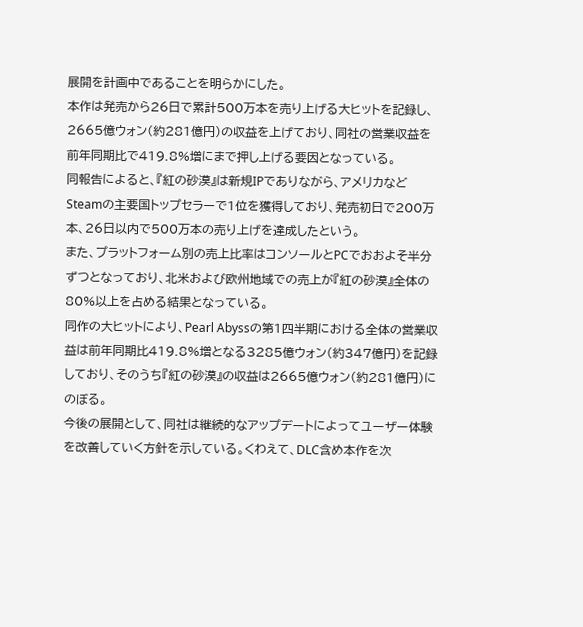展開を計画中であることを明らかにした。
本作は発売から26日で累計500万本を売り上げる大ヒットを記録し、2665億ウォン(約281億円)の収益を上げており、同社の営業収益を前年同期比で419.8%増にまで押し上げる要因となっている。
同報告によると、『紅の砂漠』は新規IPでありながら、アメリカなどSteamの主要国トップセラーで1位を獲得しており、発売初日で200万本、26日以内で500万本の売り上げを達成したという。
また、プラットフォーム別の売上比率はコンソールとPCでおおよそ半分ずつとなっており、北米および欧州地域での売上が『紅の砂漠』全体の80%以上を占める結果となっている。
同作の大ヒットにより、Pearl Abyssの第1四半期における全体の営業収益は前年同期比419.8%増となる3285億ウォン(約347億円)を記録しており、そのうち『紅の砂漠』の収益は2665億ウォン(約281億円)にのぼる。
今後の展開として、同社は継続的なアップデートによってユーザー体験を改善していく方針を示している。くわえて、DLC含め本作を次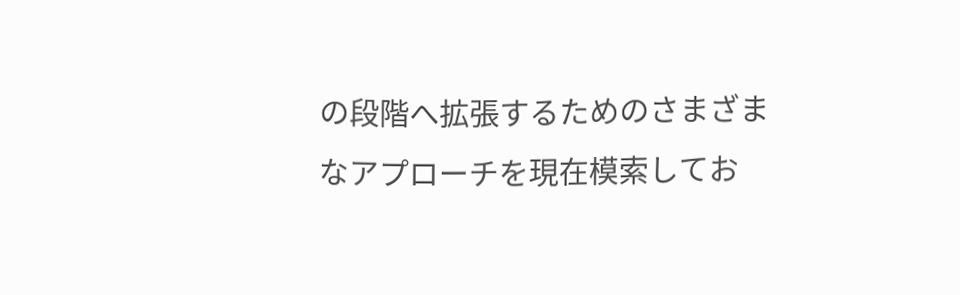の段階へ拡張するためのさまざまなアプローチを現在模索してお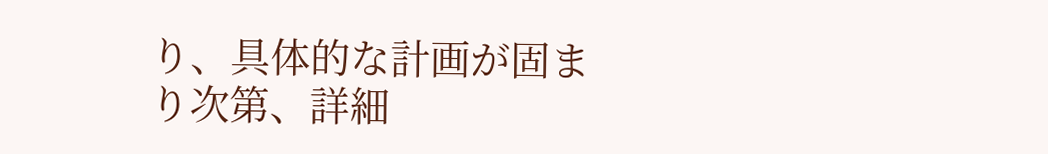り、具体的な計画が固まり次第、詳細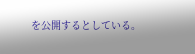を公開するとしている。